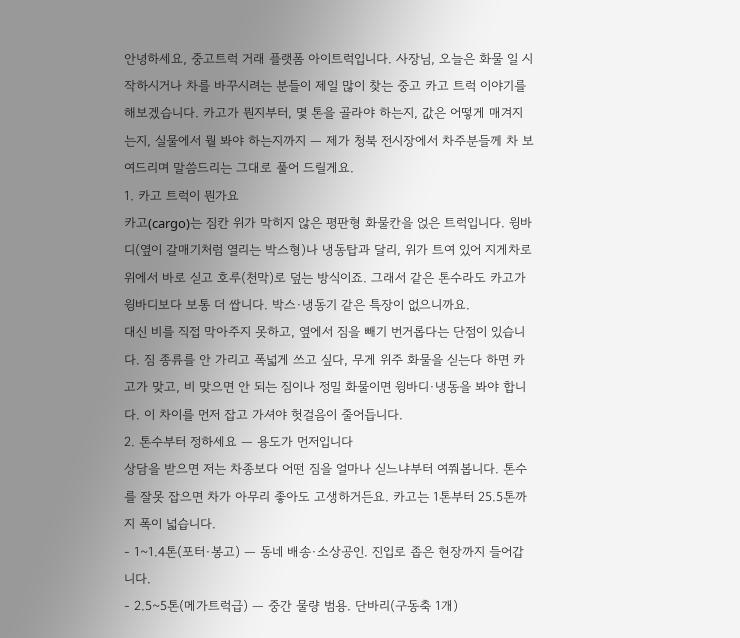안녕하세요, 중고트럭 거래 플랫폼 아이트럭입니다. 사장님, 오늘은 화물 일 시작하시거나 차를 바꾸시려는 분들이 제일 많이 찾는 중고 카고 트럭 이야기를 해보겠습니다. 카고가 뭔지부터, 몇 톤을 골라야 하는지, 값은 어떻게 매겨지는지, 실물에서 뭘 봐야 하는지까지 — 제가 청북 전시장에서 차주분들께 차 보여드리며 말씀드리는 그대로 풀어 드릴게요.
1. 카고 트럭이 뭔가요
카고(cargo)는 짐칸 위가 막히지 않은 평판형 화물칸을 얹은 트럭입니다. 윙바디(옆이 갈매기처럼 열리는 박스형)나 냉동탑과 달리, 위가 트여 있어 지게차로 위에서 바로 싣고 호루(천막)로 덮는 방식이죠. 그래서 같은 톤수라도 카고가 윙바디보다 보통 더 쌉니다. 박스·냉동기 같은 특장이 없으니까요.
대신 비를 직접 막아주지 못하고, 옆에서 짐을 빼기 번거롭다는 단점이 있습니다. 짐 종류를 안 가리고 폭넓게 쓰고 싶다, 무게 위주 화물을 싣는다 하면 카고가 맞고, 비 맞으면 안 되는 짐이나 정밀 화물이면 윙바디·냉동을 봐야 합니다. 이 차이를 먼저 잡고 가셔야 헛걸음이 줄어듭니다.
2. 톤수부터 정하세요 — 용도가 먼저입니다
상담을 받으면 저는 차종보다 어떤 짐을 얼마나 싣느냐부터 여쭤봅니다. 톤수를 잘못 잡으면 차가 아무리 좋아도 고생하거든요. 카고는 1톤부터 25.5톤까지 폭이 넓습니다.
- 1~1.4톤(포터·봉고) — 동네 배송·소상공인. 진입로 좁은 현장까지 들어갑니다.
- 2.5~5톤(메가트럭급) — 중간 물량 범용. 단바리(구동축 1개)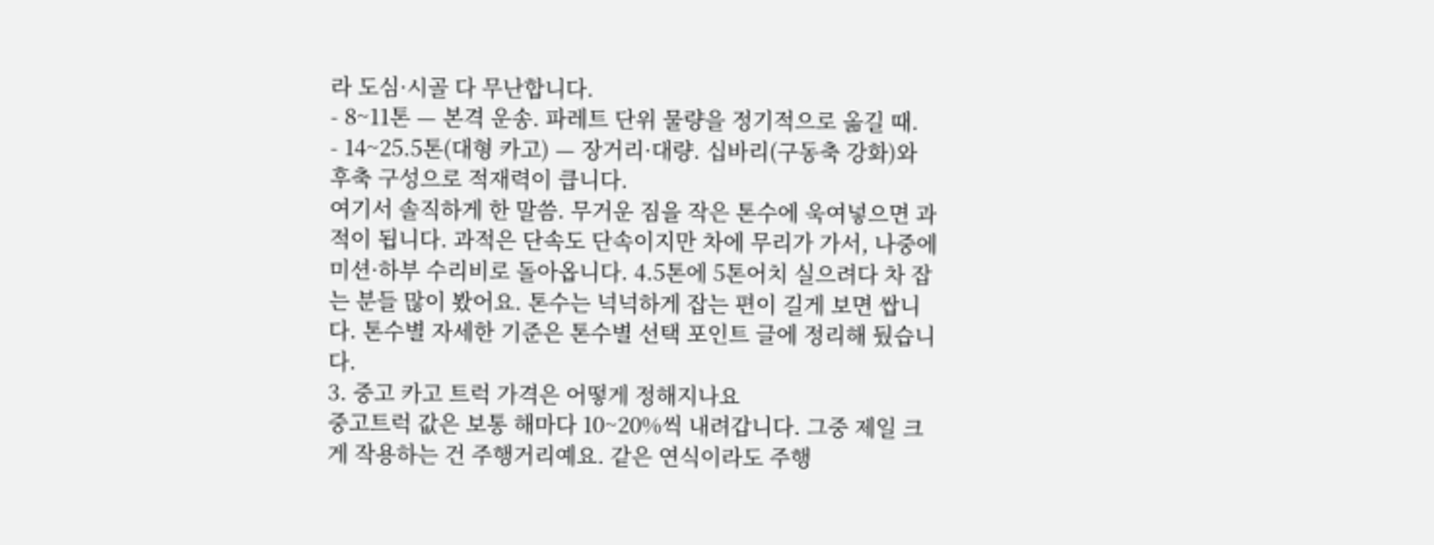라 도심·시골 다 무난합니다.
- 8~11톤 — 본격 운송. 파레트 단위 물량을 정기적으로 옮길 때.
- 14~25.5톤(대형 카고) — 장거리·대량. 십바리(구동축 강화)와 후축 구성으로 적재력이 큽니다.
여기서 솔직하게 한 말씀. 무거운 짐을 작은 톤수에 욱여넣으면 과적이 됩니다. 과적은 단속도 단속이지만 차에 무리가 가서, 나중에 미션·하부 수리비로 돌아옵니다. 4.5톤에 5톤어치 실으려다 차 잡는 분들 많이 봤어요. 톤수는 넉넉하게 잡는 편이 길게 보면 쌉니다. 톤수별 자세한 기준은 톤수별 선택 포인트 글에 정리해 뒀습니다.
3. 중고 카고 트럭 가격은 어떻게 정해지나요
중고트럭 값은 보통 해마다 10~20%씩 내려갑니다. 그중 제일 크게 작용하는 건 주행거리예요. 같은 연식이라도 주행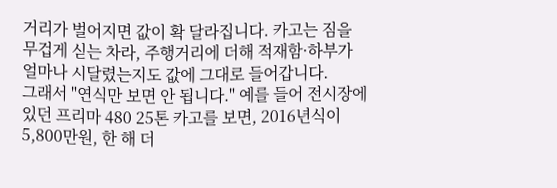거리가 벌어지면 값이 확 달라집니다. 카고는 짐을 무겁게 싣는 차라, 주행거리에 더해 적재함·하부가 얼마나 시달렸는지도 값에 그대로 들어갑니다.
그래서 "연식만 보면 안 됩니다." 예를 들어 전시장에 있던 프리마 480 25톤 카고를 보면, 2016년식이 5,800만원, 한 해 더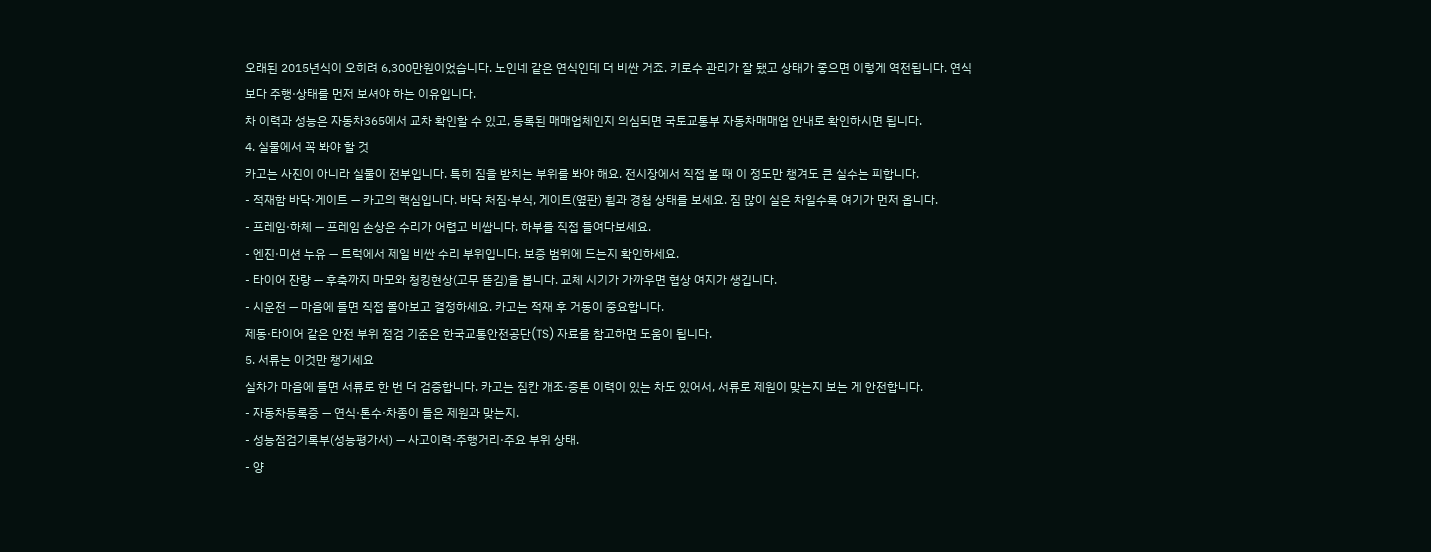오래된 2015년식이 오히려 6,300만원이었습니다. 노인네 같은 연식인데 더 비싼 거죠. 키로수 관리가 잘 됐고 상태가 좋으면 이렇게 역전됩니다. 연식보다 주행·상태를 먼저 보셔야 하는 이유입니다.
차 이력과 성능은 자동차365에서 교차 확인할 수 있고, 등록된 매매업체인지 의심되면 국토교통부 자동차매매업 안내로 확인하시면 됩니다.
4. 실물에서 꼭 봐야 할 것
카고는 사진이 아니라 실물이 전부입니다. 특히 짐을 받치는 부위를 봐야 해요. 전시장에서 직접 볼 때 이 정도만 챙겨도 큰 실수는 피합니다.
- 적재함 바닥·게이트 — 카고의 핵심입니다. 바닥 처짐·부식, 게이트(옆판) 휨과 경첩 상태를 보세요. 짐 많이 실은 차일수록 여기가 먼저 옵니다.
- 프레임·하체 — 프레임 손상은 수리가 어렵고 비쌉니다. 하부를 직접 들여다보세요.
- 엔진·미션 누유 — 트럭에서 제일 비싼 수리 부위입니다. 보증 범위에 드는지 확인하세요.
- 타이어 잔량 — 후축까지 마모와 청킹현상(고무 뜯김)을 봅니다. 교체 시기가 가까우면 협상 여지가 생깁니다.
- 시운전 — 마음에 들면 직접 몰아보고 결정하세요. 카고는 적재 후 거동이 중요합니다.
제동·타이어 같은 안전 부위 점검 기준은 한국교통안전공단(TS) 자료를 참고하면 도움이 됩니다.
5. 서류는 이것만 챙기세요
실차가 마음에 들면 서류로 한 번 더 검증합니다. 카고는 짐칸 개조·증톤 이력이 있는 차도 있어서, 서류로 제원이 맞는지 보는 게 안전합니다.
- 자동차등록증 — 연식·톤수·차종이 들은 제원과 맞는지.
- 성능점검기록부(성능평가서) — 사고이력·주행거리·주요 부위 상태.
- 양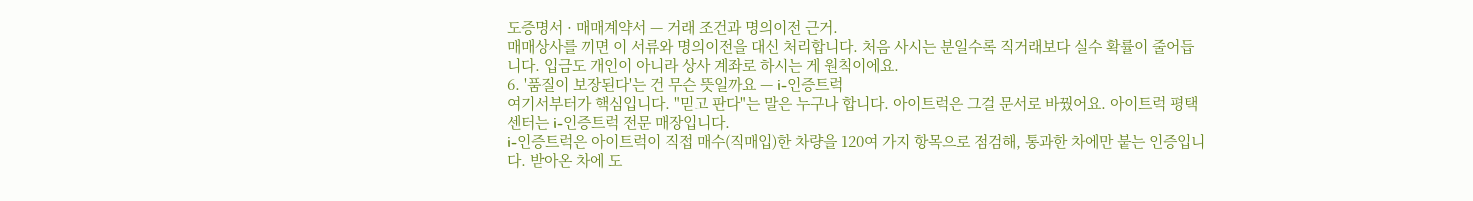도증명서 · 매매계약서 — 거래 조건과 명의이전 근거.
매매상사를 끼면 이 서류와 명의이전을 대신 처리합니다. 처음 사시는 분일수록 직거래보다 실수 확률이 줄어듭니다. 입금도 개인이 아니라 상사 계좌로 하시는 게 원칙이에요.
6. '품질이 보장된다'는 건 무슨 뜻일까요 — i-인증트럭
여기서부터가 핵심입니다. "믿고 판다"는 말은 누구나 합니다. 아이트럭은 그걸 문서로 바꿨어요. 아이트럭 평택센터는 i-인증트럭 전문 매장입니다.
i-인증트럭은 아이트럭이 직접 매수(직매입)한 차량을 120여 가지 항목으로 점검해, 통과한 차에만 붙는 인증입니다. 받아온 차에 도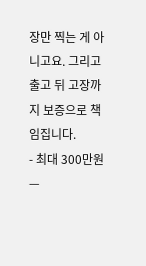장만 찍는 게 아니고요. 그리고 출고 뒤 고장까지 보증으로 책임집니다.
- 최대 300만원 —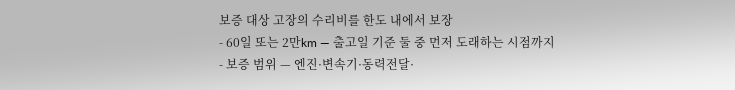보증 대상 고장의 수리비를 한도 내에서 보장
- 60일 또는 2만km — 출고일 기준 둘 중 먼저 도래하는 시점까지
- 보증 범위 — 엔진·변속기·동력전달·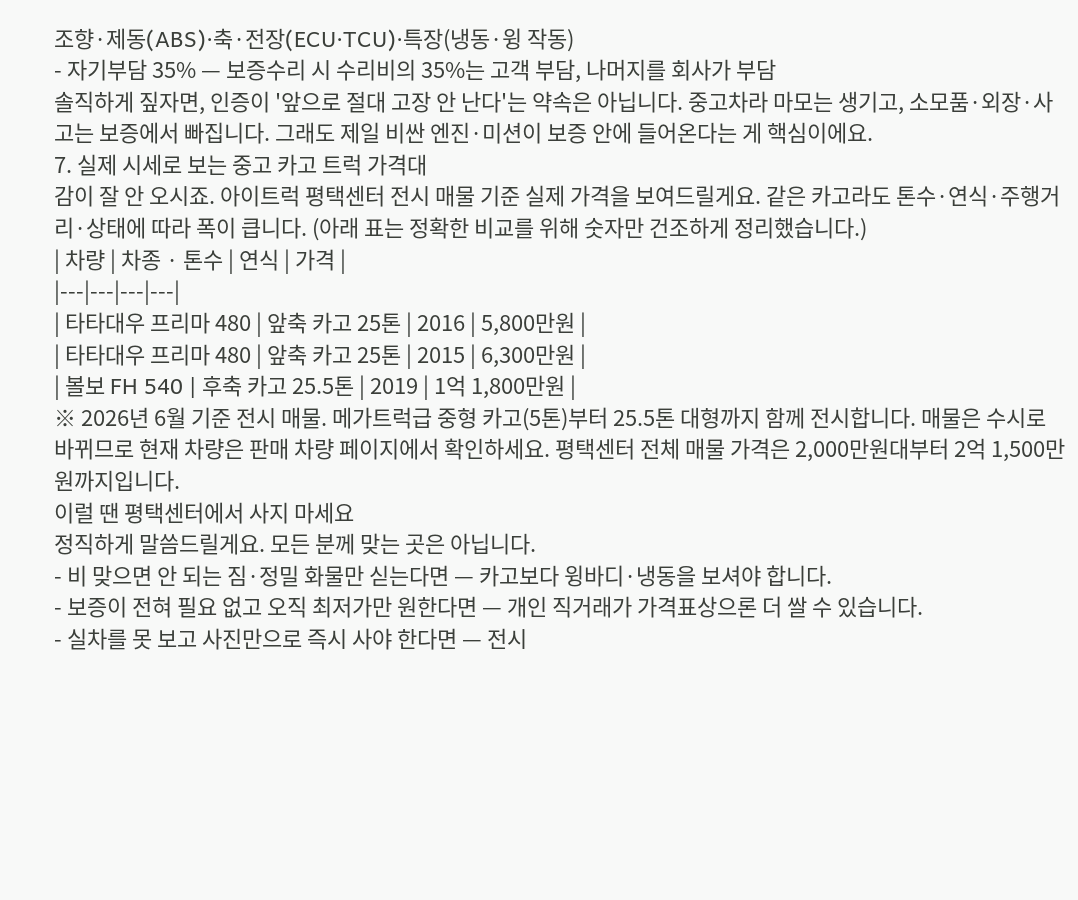조향·제동(ABS)·축·전장(ECU·TCU)·특장(냉동·윙 작동)
- 자기부담 35% — 보증수리 시 수리비의 35%는 고객 부담, 나머지를 회사가 부담
솔직하게 짚자면, 인증이 '앞으로 절대 고장 안 난다'는 약속은 아닙니다. 중고차라 마모는 생기고, 소모품·외장·사고는 보증에서 빠집니다. 그래도 제일 비싼 엔진·미션이 보증 안에 들어온다는 게 핵심이에요.
7. 실제 시세로 보는 중고 카고 트럭 가격대
감이 잘 안 오시죠. 아이트럭 평택센터 전시 매물 기준 실제 가격을 보여드릴게요. 같은 카고라도 톤수·연식·주행거리·상태에 따라 폭이 큽니다. (아래 표는 정확한 비교를 위해 숫자만 건조하게 정리했습니다.)
| 차량 | 차종 · 톤수 | 연식 | 가격 |
|---|---|---|---|
| 타타대우 프리마 480 | 앞축 카고 25톤 | 2016 | 5,800만원 |
| 타타대우 프리마 480 | 앞축 카고 25톤 | 2015 | 6,300만원 |
| 볼보 FH 540 | 후축 카고 25.5톤 | 2019 | 1억 1,800만원 |
※ 2026년 6월 기준 전시 매물. 메가트럭급 중형 카고(5톤)부터 25.5톤 대형까지 함께 전시합니다. 매물은 수시로 바뀌므로 현재 차량은 판매 차량 페이지에서 확인하세요. 평택센터 전체 매물 가격은 2,000만원대부터 2억 1,500만원까지입니다.
이럴 땐 평택센터에서 사지 마세요
정직하게 말씀드릴게요. 모든 분께 맞는 곳은 아닙니다.
- 비 맞으면 안 되는 짐·정밀 화물만 싣는다면 — 카고보다 윙바디·냉동을 보셔야 합니다.
- 보증이 전혀 필요 없고 오직 최저가만 원한다면 — 개인 직거래가 가격표상으론 더 쌀 수 있습니다.
- 실차를 못 보고 사진만으로 즉시 사야 한다면 — 전시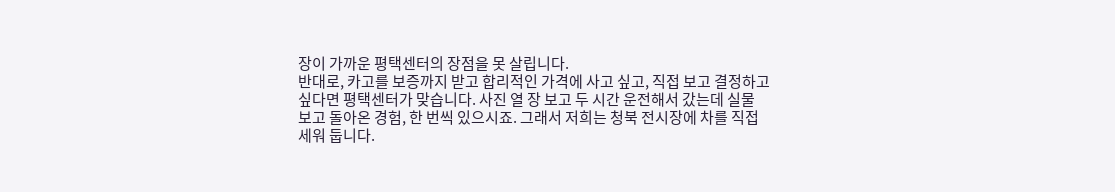장이 가까운 평택센터의 장점을 못 살립니다.
반대로, 카고를 보증까지 받고 합리적인 가격에 사고 싶고, 직접 보고 결정하고 싶다면 평택센터가 맞습니다. 사진 열 장 보고 두 시간 운전해서 갔는데 실물 보고 돌아온 경험, 한 번씩 있으시죠. 그래서 저희는 청북 전시장에 차를 직접 세워 둡니다.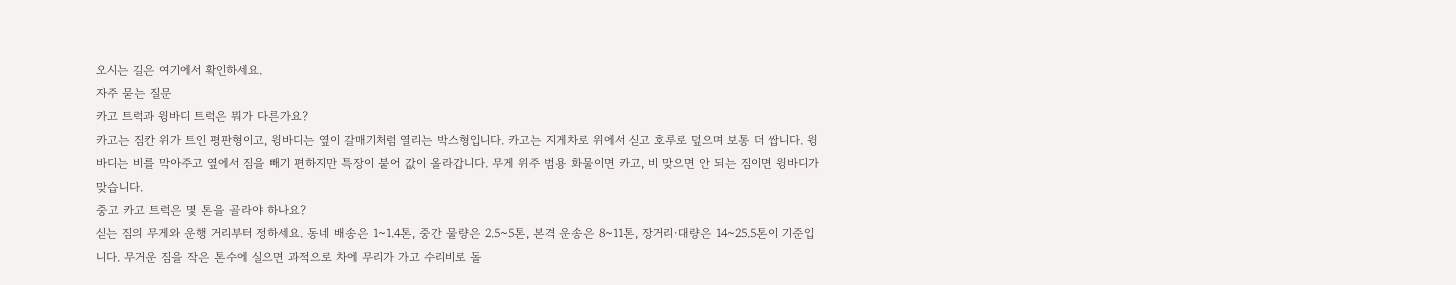오시는 길은 여기에서 확인하세요.
자주 묻는 질문
카고 트럭과 윙바디 트럭은 뭐가 다른가요?
카고는 짐칸 위가 트인 평판형이고, 윙바디는 옆이 갈매기처럼 열리는 박스형입니다. 카고는 지게차로 위에서 싣고 호루로 덮으며 보통 더 쌉니다. 윙바디는 비를 막아주고 옆에서 짐을 빼기 편하지만 특장이 붙어 값이 올라갑니다. 무게 위주 범용 화물이면 카고, 비 맞으면 안 되는 짐이면 윙바디가 맞습니다.
중고 카고 트럭은 몇 톤을 골라야 하나요?
싣는 짐의 무게와 운행 거리부터 정하세요. 동네 배송은 1~1.4톤, 중간 물량은 2.5~5톤, 본격 운송은 8~11톤, 장거리·대량은 14~25.5톤이 기준입니다. 무거운 짐을 작은 톤수에 실으면 과적으로 차에 무리가 가고 수리비로 돌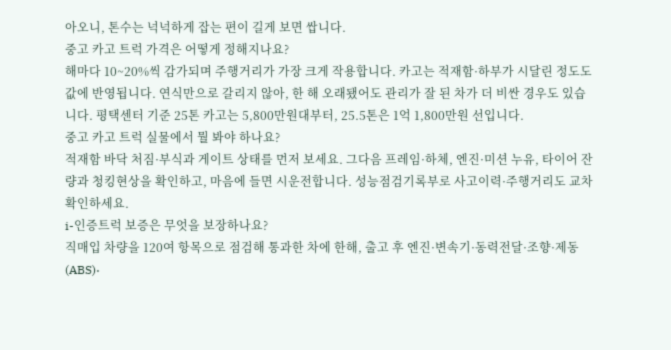아오니, 톤수는 넉넉하게 잡는 편이 길게 보면 쌉니다.
중고 카고 트럭 가격은 어떻게 정해지나요?
해마다 10~20%씩 감가되며 주행거리가 가장 크게 작용합니다. 카고는 적재함·하부가 시달린 정도도 값에 반영됩니다. 연식만으로 갈리지 않아, 한 해 오래됐어도 관리가 잘 된 차가 더 비싼 경우도 있습니다. 평택센터 기준 25톤 카고는 5,800만원대부터, 25.5톤은 1억 1,800만원 선입니다.
중고 카고 트럭 실물에서 뭘 봐야 하나요?
적재함 바닥 처짐·부식과 게이트 상태를 먼저 보세요. 그다음 프레임·하체, 엔진·미션 누유, 타이어 잔량과 청킹현상을 확인하고, 마음에 들면 시운전합니다. 성능점검기록부로 사고이력·주행거리도 교차 확인하세요.
i-인증트럭 보증은 무엇을 보장하나요?
직매입 차량을 120여 항목으로 점검해 통과한 차에 한해, 출고 후 엔진·변속기·동력전달·조향·제동(ABS)·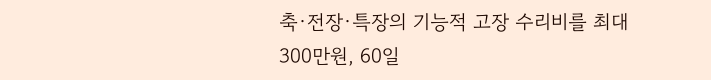축·전장·특장의 기능적 고장 수리비를 최대 300만원, 60일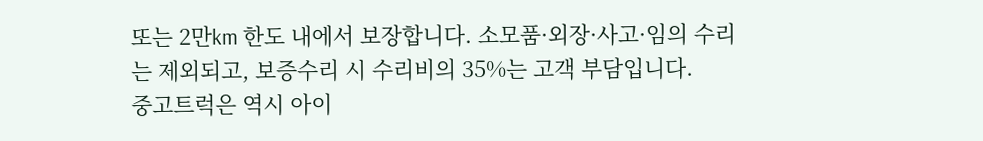또는 2만km 한도 내에서 보장합니다. 소모품·외장·사고·임의 수리는 제외되고, 보증수리 시 수리비의 35%는 고객 부담입니다.
중고트럭은 역시 아이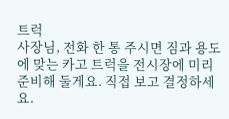트럭
사장님, 전화 한 통 주시면 짐과 용도에 맞는 카고 트럭을 전시장에 미리 준비해 둘게요. 직접 보고 결정하세요.